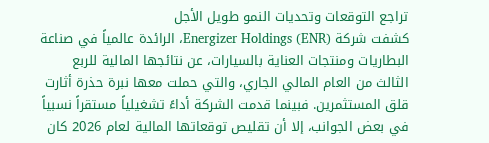تراجع التوقعات وتحديات النمو طويل الأجل
كشفت شركة Energizer Holdings (ENR)، الرائدة عالمياً في صناعة البطاريات ومنتجات العناية بالسيارات، عن نتائجها المالية للربع الثالث من العام المالي الجاري، والتي حملت معها نبرة حذرة أثارت قلق المستثمرين. فبينما قدمت الشركة أداءً تشغيلياً مستقراً نسبياً في بعض الجوانب، إلا أن تقليص توقعاتها المالية لعام 2026 كان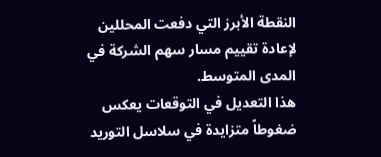النقطة الأبرز التي دفعت المحللين لإعادة تقييم مسار سهم الشركة في المدى المتوسط.
هذا التعديل في التوقعات يعكس ضغوطاً متزايدة في سلاسل التوريد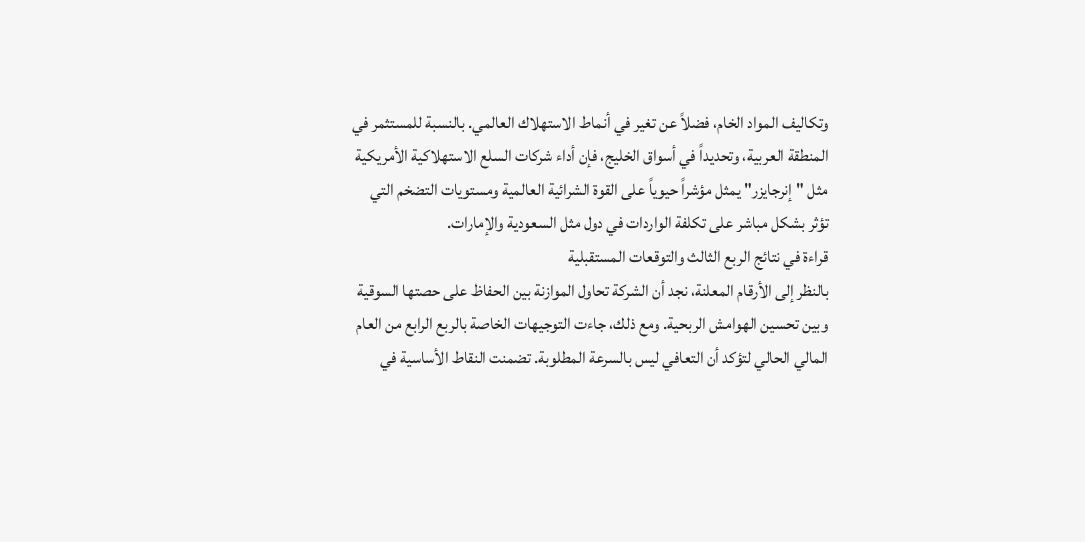وتكاليف المواد الخام، فضلاً عن تغير في أنماط الاستهلاك العالمي. بالنسبة للمستثمر في المنطقة العربية، وتحديداً في أسواق الخليج، فإن أداء شركات السلع الاستهلاكية الأمريكية مثل "إنرجايزر" يمثل مؤشراً حيوياً على القوة الشرائية العالمية ومستويات التضخم التي تؤثر بشكل مباشر على تكلفة الواردات في دول مثل السعودية والإمارات.
قراءة في نتائج الربع الثالث والتوقعات المستقبلية
بالنظر إلى الأرقام المعلنة، نجد أن الشركة تحاول الموازنة بين الحفاظ على حصتها السوقية وبين تحسين الهوامش الربحية. ومع ذلك، جاءت التوجيهات الخاصة بالربع الرابع من العام المالي الحالي لتؤكد أن التعافي ليس بالسرعة المطلوبة. تضمنت النقاط الأساسية في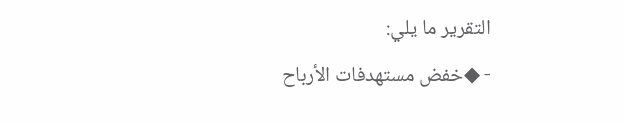التقرير ما يلي:
- ◆خفض مستهدفات الأرباح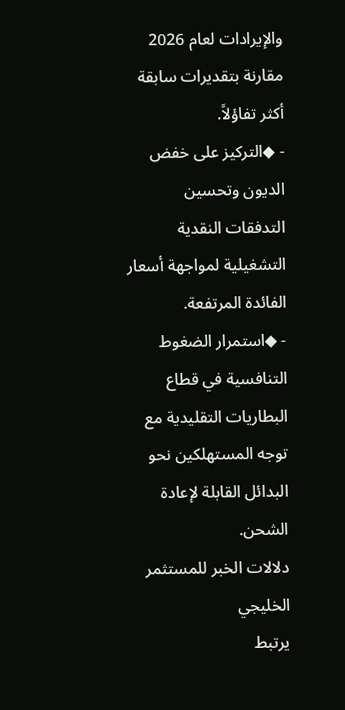والإيرادات لعام 2026 مقارنة بتقديرات سابقة أكثر تفاؤلاً.
- ◆التركيز على خفض الديون وتحسين التدفقات النقدية التشغيلية لمواجهة أسعار الفائدة المرتفعة.
- ◆استمرار الضغوط التنافسية في قطاع البطاريات التقليدية مع توجه المستهلكين نحو البدائل القابلة لإعادة الشحن.
دلالات الخبر للمستثمر الخليجي
يرتبط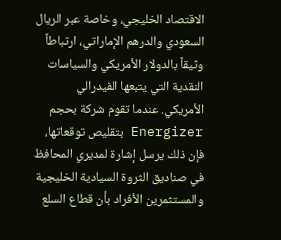الاقتصاد الخليجي، وخاصة عبر الريال السعودي والدرهم الإماراتي، ارتباطاً وثيقاً بالدولار الأمريكي والسياسات النقدية التي يتبعها الفيدرالي الأمريكي. عندما تقوم شركة بحجم Energizer بتقليص توقعاتها، فإن ذلك يرسل إشارة لمديري المحافظ في صناديق الثروة السيادية الخليجية والمستثمرين الأفراد بأن قطاع السلع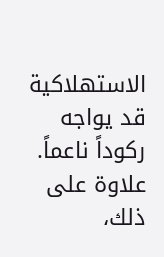الاستهلاكية قد يواجه ركوداً ناعماً.
علاوة على ذلك،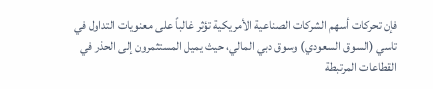فإن تحركات أسهم الشركات الصناعية الأمريكية تؤثر غالباً على معنويات التداول في تاسي (السوق السعودي) وسوق دبي المالي، حيث يميل المستثمرون إلى الحذر في القطاعات المرتبطة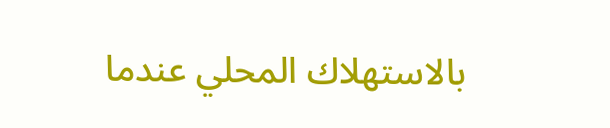بالاستهلاك المحلي عندما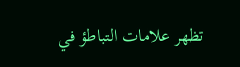تظهر علامات التباطؤ في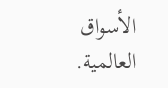الأسواق العالمية.